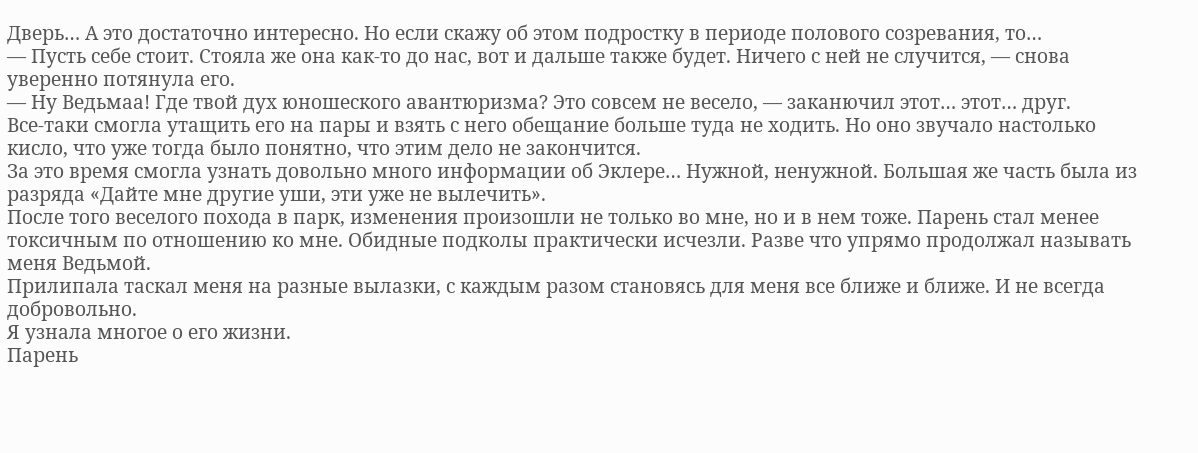Дверь… А это достаточно интересно. Но если скажу об этом подростку в периоде полового созревания, то…
— Пусть себе стоит. Стояла же она как-то до нас, вот и дальше также будет. Ничего с ней не случится, — снова уверенно потянула его.
— Ну Ведьмаа! Где твой дух юношеского авантюризма? Это совсем не весело, — заканючил этот… этот… друг.
Все-таки смогла утащить его на пары и взять с него обещание больше туда не ходить. Но оно звучало настолько кисло, что уже тогда было понятно, что этим дело не закончится.
За это время смогла узнать довольно много информации об Эклере… Нужной, ненужной. Большая же часть была из разряда «Дайте мне другие уши, эти уже не вылечить».
После того веселого похода в парк, изменения произошли не только во мне, но и в нем тоже. Парень стал менее токсичным по отношению ко мне. Обидные подколы практически исчезли. Разве что упрямо продолжал называть меня Ведьмой.
Прилипала таскал меня на разные вылазки, с каждым разом становясь для меня все ближе и ближе. И не всегда добровольно.
Я узнала многое о его жизни.
Парень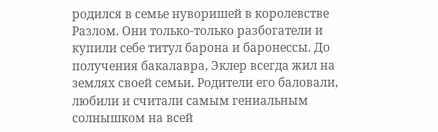родился в семье нуворишей в королевстве Разлом. Они только-только разбогатели и купили себе титул барона и баронессы. До получения бакалавра, Эклер всегда жил на землях своей семьи. Родители его баловали, любили и считали самым гениальным солнышком на всей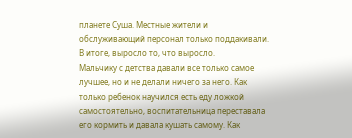планете Суша. Местные жители и обслуживающий персонал только поддакивали. В итоге, выросло то, что выросло.
Мальчику с детства давали все только самое лучшее, но и не делали ничего за него. Как только ребенок научился есть еду ложкой самостоятельно, воспитательница переставала его кормить и давала кушать самому. Как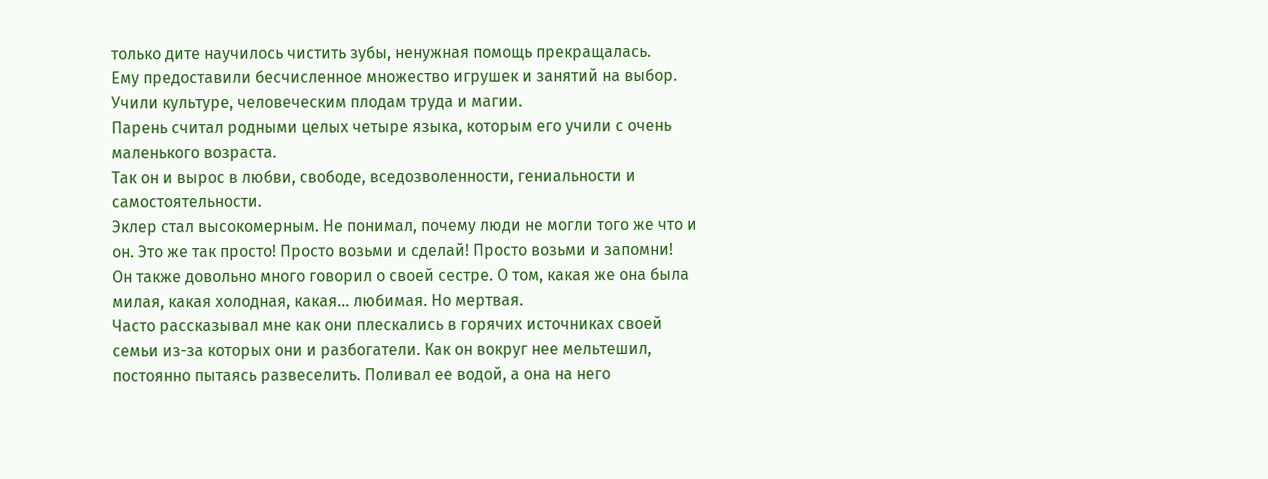только дите научилось чистить зубы, ненужная помощь прекращалась.
Ему предоставили бесчисленное множество игрушек и занятий на выбор. Учили культуре, человеческим плодам труда и магии.
Парень считал родными целых четыре языка, которым его учили с очень маленького возраста.
Так он и вырос в любви, свободе, вседозволенности, гениальности и самостоятельности.
Эклер стал высокомерным. Не понимал, почему люди не могли того же что и он. Это же так просто! Просто возьми и сделай! Просто возьми и запомни!
Он также довольно много говорил о своей сестре. О том, какая же она была милая, какая холодная, какая… любимая. Но мертвая.
Часто рассказывал мне как они плескались в горячих источниках своей семьи из-за которых они и разбогатели. Как он вокруг нее мельтешил, постоянно пытаясь развеселить. Поливал ее водой, а она на него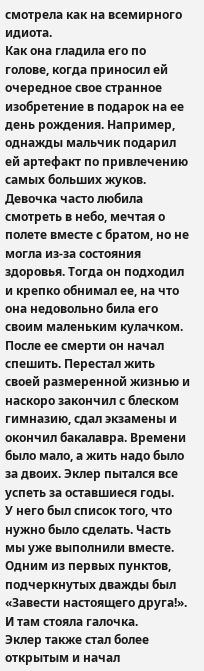смотрела как на всемирного идиота.
Как она гладила его по голове, когда приносил ей очередное свое странное изобретение в подарок на ее день рождения. Например, однажды мальчик подарил ей артефакт по привлечению самых больших жуков.
Девочка часто любила смотреть в небо, мечтая о полете вместе с братом, но не могла из-за состояния здоровья. Тогда он подходил и крепко обнимал ее, на что она недовольно била его своим маленьким кулачком.
После ее смерти он начал спешить. Перестал жить своей размеренной жизнью и наскоро закончил с блеском гимназию, сдал экзамены и окончил бакалавра. Времени было мало, а жить надо было за двоих. Эклер пытался все успеть за оставшиеся годы.
У него был список того, что нужно было сделать. Часть мы уже выполнили вместе.
Одним из первых пунктов, подчеркнутых дважды был «Завести настоящего друга!». И там стояла галочка.
Эклер также стал более открытым и начал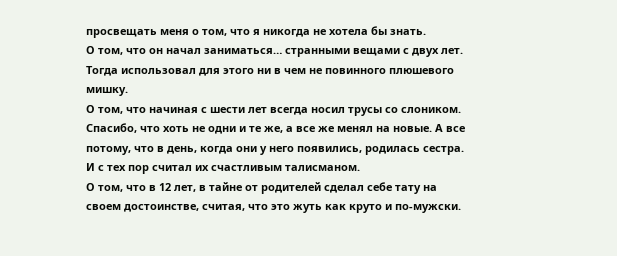просвещать меня о том, что я никогда не хотела бы знать.
О том, что он начал заниматься… странными вещами с двух лет. Тогда использовал для этого ни в чем не повинного плюшевого мишку.
О том, что начиная с шести лет всегда носил трусы со слоником. Спасибо, что хоть не одни и те же, а все же менял на новые. А все потому, что в день, когда они у него появились, родилась сестра. И с тех пор считал их счастливым талисманом.
О том, что в 12 лет, в тайне от родителей сделал себе тату на своем достоинстве, считая, что это жуть как круто и по-мужски.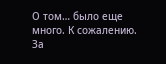О том… было еще много. К сожалению.
За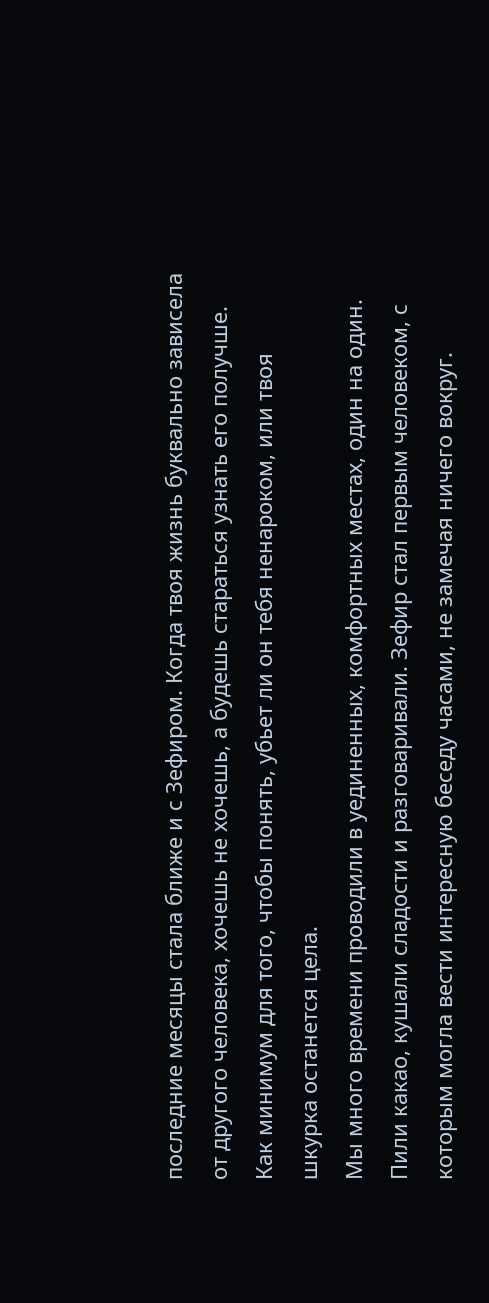последние месяцы стала ближе и с Зефиром. Когда твоя жизнь буквально зависела от другого человека, хочешь не хочешь, а будешь стараться узнать его получше. Как минимум для того, чтобы понять, убьет ли он тебя ненароком, или твоя шкурка останется цела.
Мы много времени проводили в уединенных, комфортных местах, один на один. Пили какао, кушали сладости и разговаривали. Зефир стал первым человеком, с которым могла вести интересную беседу часами, не замечая ничего вокруг.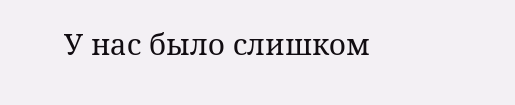У нас было слишком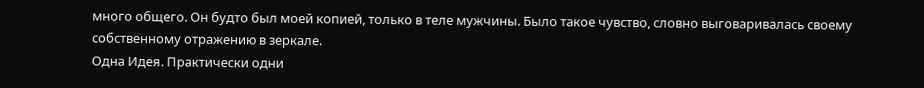много общего. Он будто был моей копией, только в теле мужчины. Было такое чувство, словно выговаривалась своему собственному отражению в зеркале.
Одна Идея. Практически одни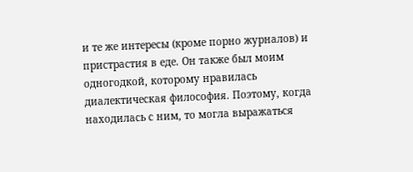и те же интересы (кроме порно журналов) и пристрастия в еде. Он также был моим одногодкой, которому нравилась диалектическая философия. Поэтому, когда находилась с ним, то могла выражаться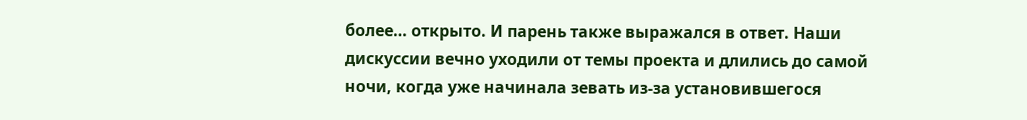более… открыто. И парень также выражался в ответ. Наши дискуссии вечно уходили от темы проекта и длились до самой ночи, когда уже начинала зевать из-за установившегося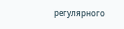регулярного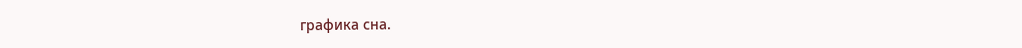графика сна.